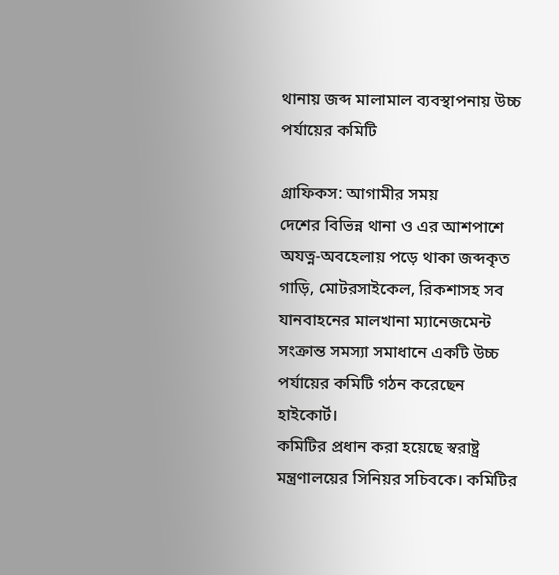থানায় জব্দ মালামাল ব্যবস্থাপনায় উচ্চ পর্যায়ের কমিটি

গ্রাফিকস: আগামীর সময়
দেশের বিভিন্ন থানা ও এর আশপাশে অযত্ন-অবহেলায় পড়ে থাকা জব্দকৃত গাড়ি, মোটরসাইকেল, রিকশাসহ সব যানবাহনের মালখানা ম্যানেজমেন্ট সংক্রান্ত সমস্যা সমাধানে একটি উচ্চ পর্যায়ের কমিটি গঠন করেছেন হাইকোর্ট।
কমিটির প্রধান করা হয়েছে স্বরাষ্ট্র মন্ত্রণালয়ের সিনিয়র সচিবকে। কমিটির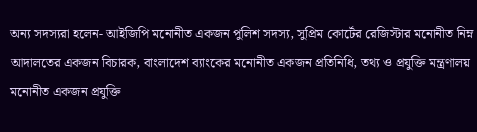অন্য সদস্যরা হলেন- আইজিপি মনোনীত একজন পুলিশ সদস্য, সুপ্রিম কোর্টের রেজিস্টার মনোনীত নিম্ন আদালতের একজন বিচারক, বাংলাদেশ ব্যাংকের মনোনীত একজন প্রতিনিধি, তথ্য ও প্রযুক্তি মন্ত্রণালয় মনোনীত একজন প্রযুক্তি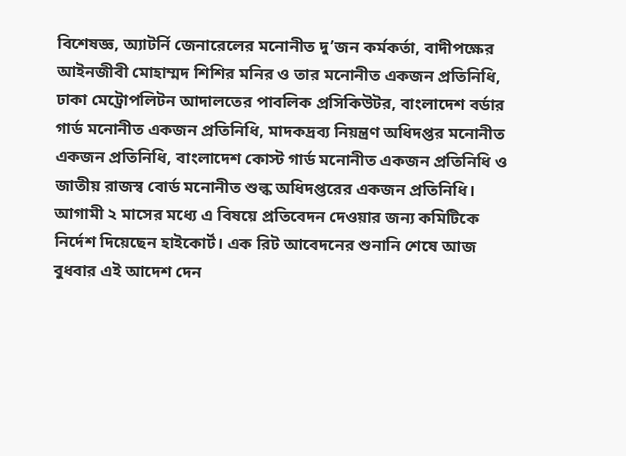বিশেষজ্ঞ, অ্যাটর্নি জেনারেলের মনোনীত দু’জন কর্মকর্তা, বাদীপক্ষের আইনজীবী মোহাম্মদ শিশির মনির ও তার মনোনীত একজন প্রতিনিধি, ঢাকা মেট্রোপলিটন আদালতের পাবলিক প্রসিকিউটর, বাংলাদেশ বর্ডার গার্ড মনোনীত একজন প্রতিনিধি, মাদকদ্রব্য নিয়ন্ত্রণ অধিদপ্তর মনোনীত একজন প্রতিনিধি, বাংলাদেশ কোস্ট গার্ড মনোনীত একজন প্রতিনিধি ও জাতীয় রাজস্ব বোর্ড মনোনীত শুল্ক অধিদপ্তরের একজন প্রতিনিধি।
আগামী ২ মাসের মধ্যে এ বিষয়ে প্রতিবেদন দেওয়ার জন্য কমিটিকে নির্দেশ দিয়েছেন হাইকোর্ট। এক রিট আবেদনের শুনানি শেষে আজ বুধবার এই আদেশ দেন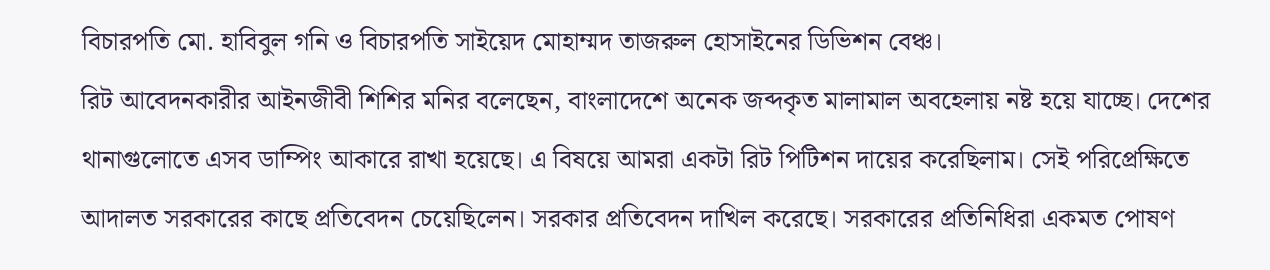বিচারপতি মো. হাবিবুল গনি ও বিচারপতি সাইয়েদ মোহাম্মদ তাজরুল হোসাইনের ডিভিশন বেঞ্চ।
রিট আবেদনকারীর আইনজীবী শিশির মনির বলেছেন, বাংলাদেশে অনেক জব্দকৃত মালামাল অবহেলায় নষ্ট হয়ে যাচ্ছে। দেশের থানাগুলোতে এসব ডাম্পিং আকারে রাখা হয়েছে। এ বিষয়ে আমরা একটা রিট পিটিশন দায়ের করেছিলাম। সেই পরিপ্রেক্ষিতে আদালত সরকারের কাছে প্রতিবেদন চেয়েছিলেন। সরকার প্রতিবেদন দাখিল করেছে। সরকারের প্রতিনিধিরা একমত পোষণ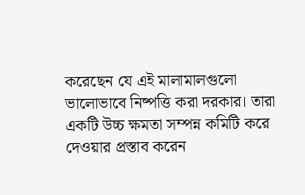করেছেন যে এই মালামালগুলো ভালোভাবে নিষ্পত্তি করা দরকার। তারা একটি উচ্চ ক্ষমতা সম্পন্ন কমিটি করে দেওয়ার প্রস্তাব করেন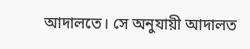আদালতে। সে অনুযায়ী আদালত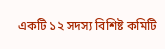একটি ১২ সদস্য বিশিষ্ট কমিটি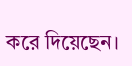করে দিয়েছেন।